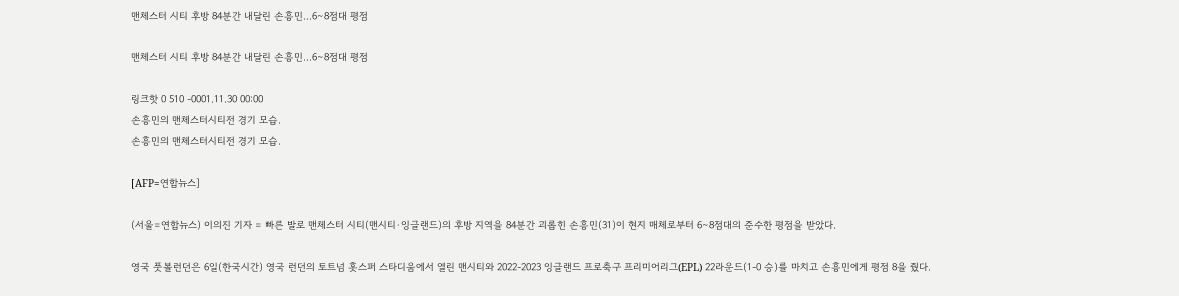맨체스터 시티 후방 84분간 내달린 손흥민…6∼8점대 평점

맨체스터 시티 후방 84분간 내달린 손흥민…6∼8점대 평점

링크핫 0 510 -0001.11.30 00:00
손흥민의 맨체스터시티전 경기 모습.
손흥민의 맨체스터시티전 경기 모습.

[AFP=연합뉴스]

(서울=연합뉴스) 이의진 기자 = 빠른 발로 맨체스터 시티(맨시티·잉글랜드)의 후방 지역을 84분간 괴롭힌 손흥민(31)이 현지 매체로부터 6∼8점대의 준수한 평점을 받았다.

영국 풋볼런던은 6일(한국시간) 영국 런던의 토트넘 홋스퍼 스타디움에서 열린 맨시티와 2022-2023 잉글랜드 프로축구 프리미어리그(EPL) 22라운드(1-0 승)를 마치고 손흥민에게 평점 8을 줬다.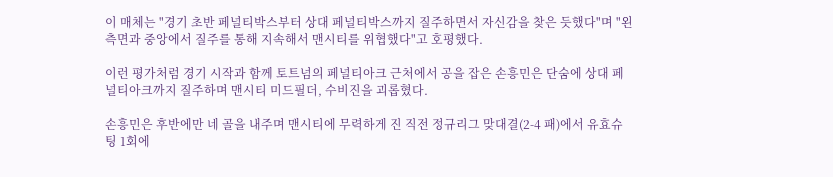이 매체는 "경기 초반 페널티박스부터 상대 페널티박스까지 질주하면서 자신감을 찾은 듯했다"며 "왼 측면과 중앙에서 질주를 통해 지속해서 맨시티를 위협했다"고 호평했다.

이런 평가처럼 경기 시작과 함께 토트넘의 페널티아크 근처에서 공을 잡은 손흥민은 단숨에 상대 페널티아크까지 질주하며 맨시티 미드필더, 수비진을 괴롭혔다.

손흥민은 후반에만 네 골을 내주며 맨시티에 무력하게 진 직전 정규리그 맞대결(2-4 패)에서 유효슈팅 1회에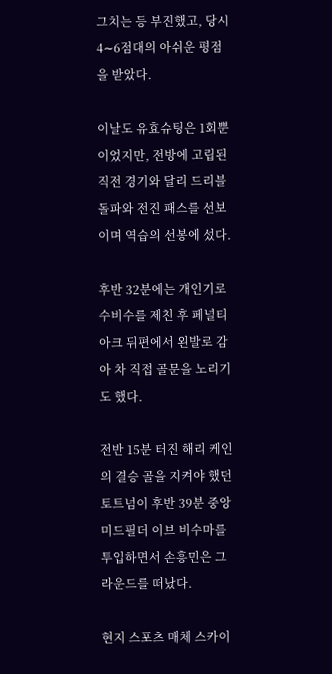그치는 등 부진했고, 당시 4∼6점대의 아쉬운 평점을 받았다.

이날도 유효슈팅은 1회뿐이었지만, 전방에 고립된 직전 경기와 달리 드리블 돌파와 전진 패스를 선보이며 역습의 선봉에 섰다.

후반 32분에는 개인기로 수비수를 제친 후 페널티아크 뒤편에서 왼발로 감아 차 직접 골문을 노리기도 했다.

전반 15분 터진 해리 케인의 결승 골을 지켜야 했던 토트넘이 후반 39분 중앙 미드필더 이브 비수마를 투입하면서 손흥민은 그라운드를 떠났다.

현지 스포츠 매체 스카이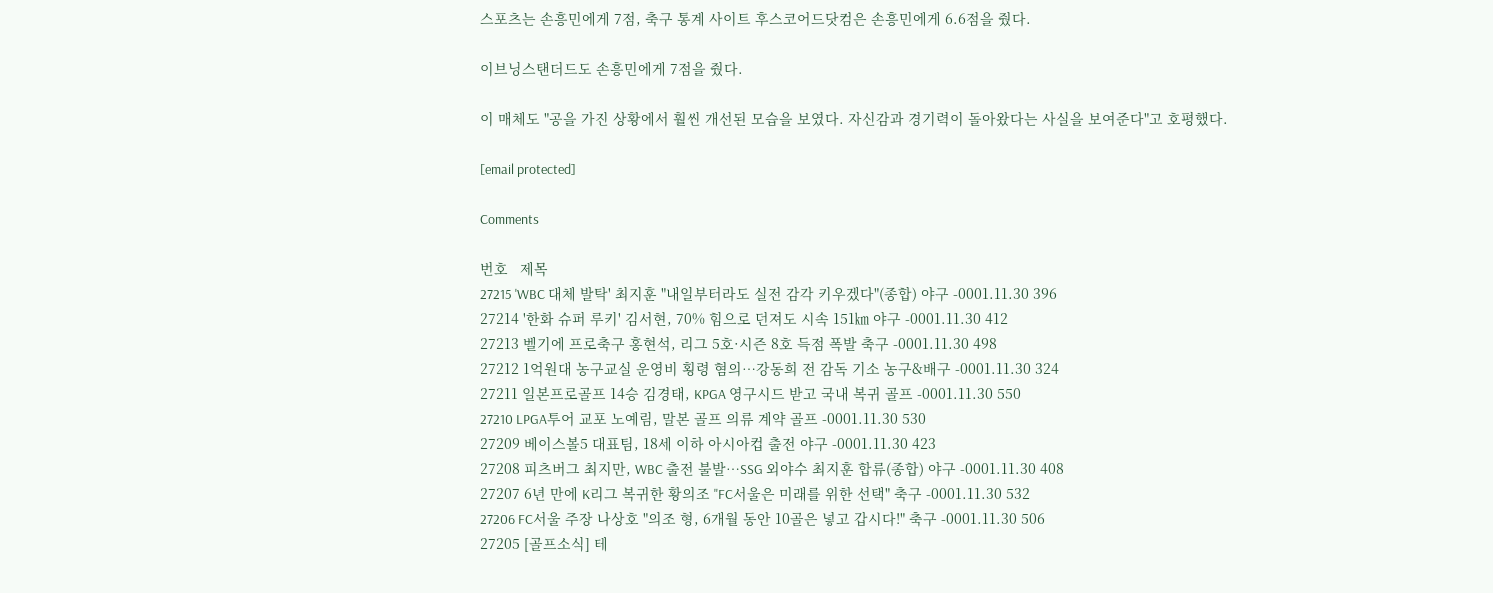스포츠는 손흥민에게 7점, 축구 통계 사이트 후스코어드닷컴은 손흥민에게 6.6점을 줬다.

이브닝스탠더드도 손흥민에게 7점을 줬다.

이 매체도 "공을 가진 상황에서 훨씬 개선된 모습을 보였다. 자신감과 경기력이 돌아왔다는 사실을 보여준다"고 호평했다.

[email protected]

Comments

번호   제목
27215 'WBC 대체 발탁' 최지훈 "내일부터라도 실전 감각 키우겠다"(종합) 야구 -0001.11.30 396
27214 '한화 슈퍼 루키' 김서현, 70% 힘으로 던져도 시속 151㎞ 야구 -0001.11.30 412
27213 벨기에 프로축구 홍현석, 리그 5호·시즌 8호 득점 폭발 축구 -0001.11.30 498
27212 1억원대 농구교실 운영비 횡령 혐의…강동희 전 감독 기소 농구&배구 -0001.11.30 324
27211 일본프로골프 14승 김경태, KPGA 영구시드 받고 국내 복귀 골프 -0001.11.30 550
27210 LPGA투어 교포 노예림, 말본 골프 의류 계약 골프 -0001.11.30 530
27209 베이스볼5 대표팀, 18세 이하 아시아컵 출전 야구 -0001.11.30 423
27208 피츠버그 최지만, WBC 출전 불발…SSG 외야수 최지훈 합류(종합) 야구 -0001.11.30 408
27207 6년 만에 K리그 복귀한 황의조 "FC서울은 미래를 위한 선택" 축구 -0001.11.30 532
27206 FC서울 주장 나상호 "의조 형, 6개월 동안 10골은 넣고 갑시다!" 축구 -0001.11.30 506
27205 [골프소식] 테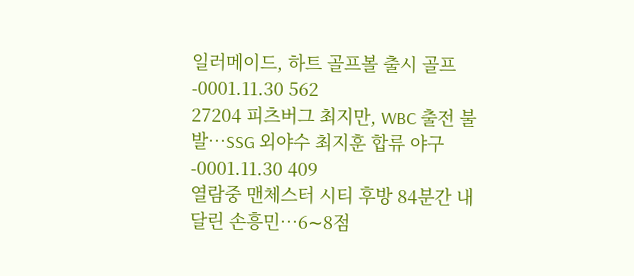일러메이드, 하트 골프볼 출시 골프 -0001.11.30 562
27204 피츠버그 최지만, WBC 출전 불발…SSG 외야수 최지훈 합류 야구 -0001.11.30 409
열람중 맨체스터 시티 후방 84분간 내달린 손흥민…6∼8점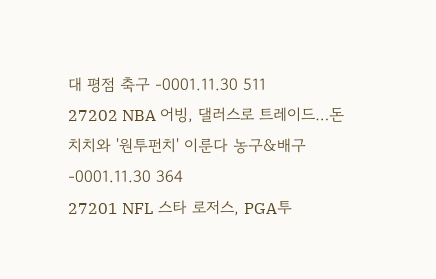대 평점 축구 -0001.11.30 511
27202 NBA 어빙, 댈러스로 트레이드…돈치치와 '원투펀치' 이룬다 농구&배구 -0001.11.30 364
27201 NFL 스타 로저스, PGA투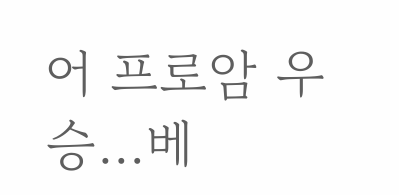어 프로암 우승…베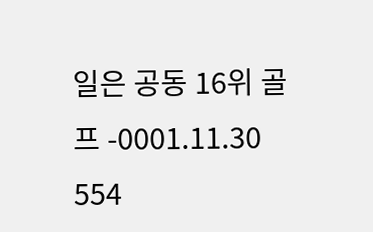일은 공동 16위 골프 -0001.11.30 554